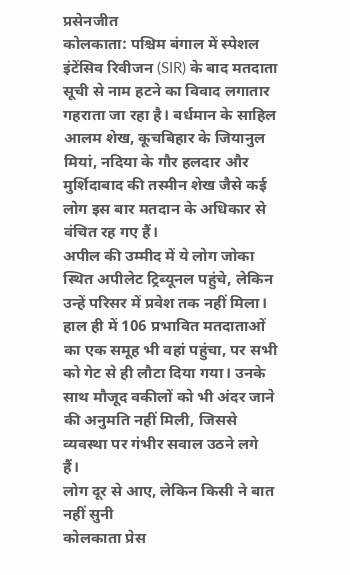प्रसेनजीत
कोलकाता: पश्चिम बंगाल में स्पेशल इंटेंसिव रिवीजन (SIR) के बाद मतदाता सूची से नाम हटने का विवाद लगातार गहराता जा रहा है। बर्धमान के साहिल आलम शेख, कूचबिहार के जियानुल मियां, नदिया के गौर हलदार और मुर्शिदाबाद की तस्मीन शेख जैसे कई लोग इस बार मतदान के अधिकार से वंचित रह गए हैं।
अपील की उम्मीद में ये लोग जोका स्थित अपीलेट ट्रिब्यूनल पहुंचे, लेकिन उन्हें परिसर में प्रवेश तक नहीं मिला। हाल ही में 106 प्रभावित मतदाताओं का एक समूह भी वहां पहुंचा, पर सभी को गेट से ही लौटा दिया गया। उनके साथ मौजूद वकीलों को भी अंदर जाने की अनुमति नहीं मिली, जिससे व्यवस्था पर गंभीर सवाल उठने लगे हैं।
लोग दूर से आए, लेकिन किसी ने बात नहीं सुनी
कोलकाता प्रेस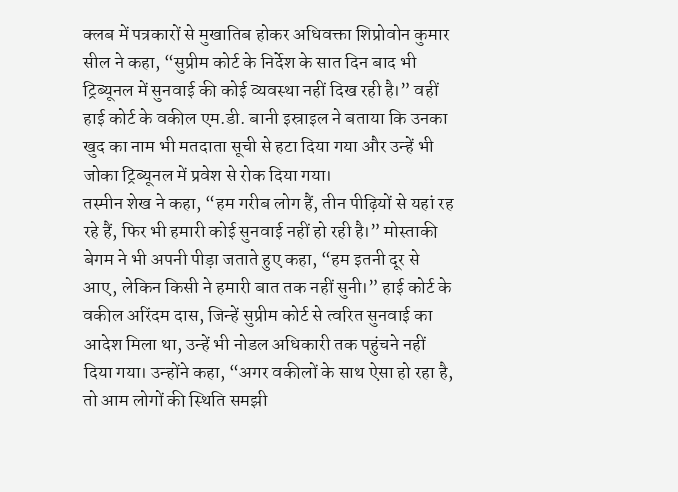क्लब में पत्रकारों से मुखातिब होकर अधिवक्ता शिप्रोवोन कुमार सील ने कहा, “सुप्रीम कोर्ट के निर्देश के सात दिन बाद भी ट्रिब्यूनल में सुनवाई की कोई व्यवस्था नहीं दिख रही है।” वहीं हाई कोर्ट के वकील एम.डी. बानी इस्राइल ने बताया कि उनका खुद का नाम भी मतदाता सूची से हटा दिया गया और उन्हें भी जोका ट्रिब्यूनल में प्रवेश से रोक दिया गया।
तस्मीन शेख ने कहा, “हम गरीब लोग हैं, तीन पीढ़ियों से यहां रह रहे हैं, फिर भी हमारी कोई सुनवाई नहीं हो रही है।” मोस्ताकी बेगम ने भी अपनी पीड़ा जताते हुए कहा, “हम इतनी दूर से आए, लेकिन किसी ने हमारी बात तक नहीं सुनी।” हाई कोर्ट के वकील अरिंदम दास, जिन्हें सुप्रीम कोर्ट से त्वरित सुनवाई का आदेश मिला था, उन्हें भी नोडल अधिकारी तक पहुंचने नहीं दिया गया। उन्होंने कहा, “अगर वकीलों के साथ ऐसा हो रहा है, तो आम लोगों की स्थिति समझी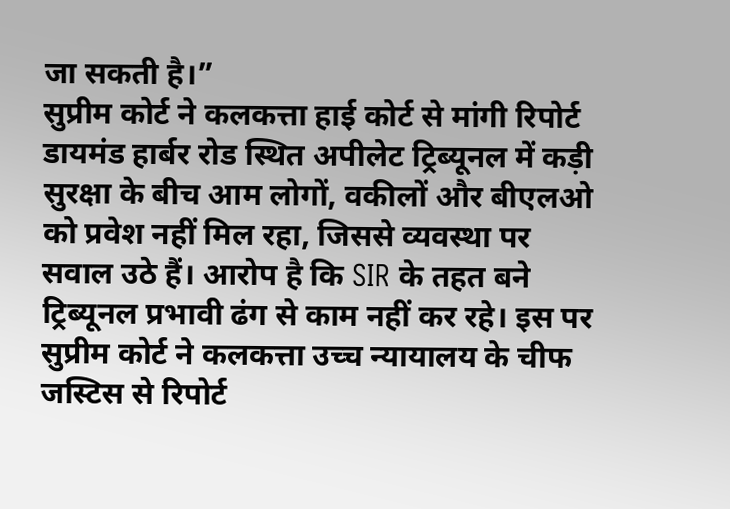जा सकती है।”
सुप्रीम कोर्ट ने कलकत्ता हाई कोर्ट से मांगी रिपोर्ट
डायमंड हार्बर रोड स्थित अपीलेट ट्रिब्यूनल में कड़ी सुरक्षा के बीच आम लोगों, वकीलों और बीएलओ को प्रवेश नहीं मिल रहा, जिससे व्यवस्था पर सवाल उठे हैं। आरोप है कि SIR के तहत बने ट्रिब्यूनल प्रभावी ढंग से काम नहीं कर रहे। इस पर सुप्रीम कोर्ट ने कलकत्ता उच्च न्यायालय के चीफ जस्टिस से रिपोर्ट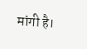मांगी है।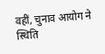वहीं, चुनाव आयोग ने स्थिति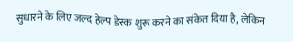सुधारने के लिए जल्द हेल्प डेस्क शुरू करने का संकेत दिया है, लेकिन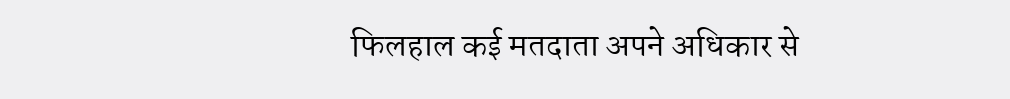फिलहाल कई मतदाता अपने अधिकार से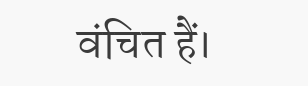वंचित हैं।